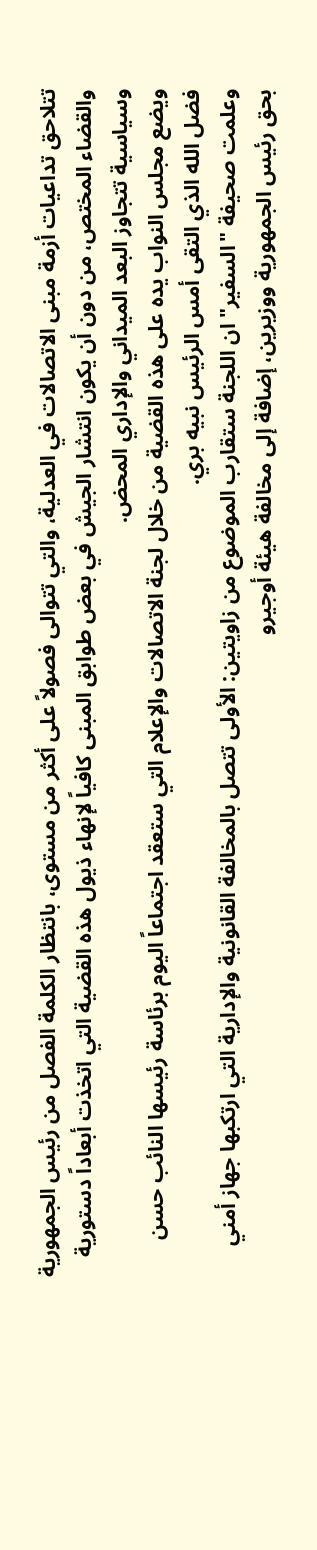تتلاحق تداعيات أزمة مبنى الاتصالات في العدلية، والتي تتوالى فصولاً على أكثر من مستوى، بانتظار الكلمة الفصل من رئيس الجمهورية والقضاء المختص، من دون أن يكون انتشار الجيش في بعض طوابق المبنى كافياً لإنهاء ذيول هذه القضية التي اتخذت أبعاداً دستورية وسياسية تتجاوز البعد الميداني والإداري المحض.
ويضع مجلس النواب يده على هذه القضية من خلال لجنة الاتصالات والإعلام التي ستعقد اجتماعاً اليوم برئاسة رئيسها النائب حسن فضل الله الذي التقى أمس الرئيس نبيه بري.
وعلمت صحيفة "السفير" ان اللجنة ستقارب الموضوع من زاويتين: الأولى تتصل بالمخالفة القانونية والإدارية التي ارتكبها جهاز أمني بحق رئيس الجمهورية ووزيرين، إضافة إلى مخالفة هيئة أوجيرو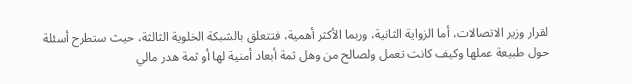لقرار وزير الاتصالات، أما الزواية الثانية، وربما الأكثر أهمية، فتتعلق بالشبكة الخلوية الثالثة، حيث ستطرح أسئلة حول طبيعة عملها وكيف كانت تعمل ولصالح من وهل ثمة أبعاد أمنية لها أو ثمة هدر مالي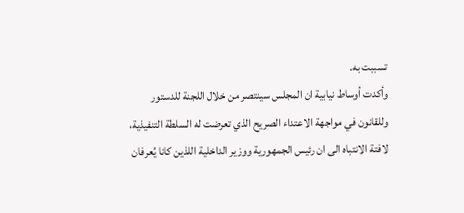تسببت به.
وأكدت أوساط نيابية ان المجلس سينتصر من خلال اللجنة للدستور وللقانون في مواجهة الاعتداء الصريح الذي تعرضت له السلطة التنفيذية، لافتة الانتباه الى ان رئيس الجمهورية ووزير الداخلية اللذين كانا يُعرفان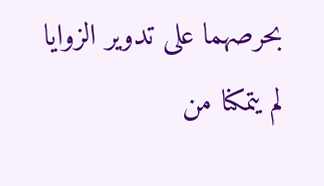بحرصهما على تدوير الزوايا لم يتمكنا من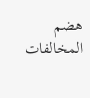هضم المخالفات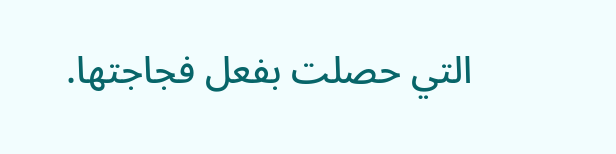التي حصلت بفعل فجاجتها.